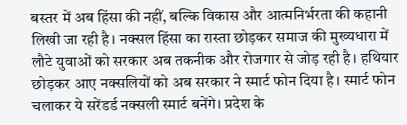बस्तर में अब हिंसा की नहीं, बल्कि विकास और आत्मनिर्भरता की कहानी लिखी जा रही है। नक्सल हिंसा का रास्ता छोड़कर समाज की मुख्यधारा में लौटे युवाओं को सरकार अब तकनीक और रोजगार से जोड़ रही है। हथियार छोड़कर आए नक्सलियों को अब सरकार ने स्मार्ट फोन दिया है। स्मार्ट फोन चलाकर ये सरेंडर्ड नक्सली स्मार्ट बनेंगे। प्रदेश के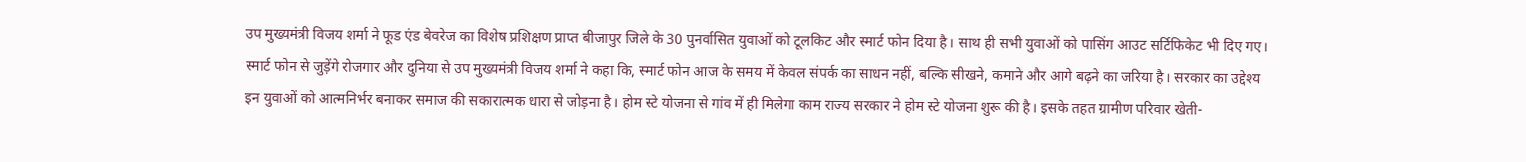उप मुख्यमंत्री विजय शर्मा ने फूड एंड बेवरेज का विशेष प्रशिक्षण प्राप्त बीजापुर जिले के 30 पुनर्वासित युवाओं को टूलकिट और स्मार्ट फोन दिया है। साथ ही सभी युवाओं को पासिंग आउट सर्टिफिकेट भी दिए गए। स्मार्ट फोन से जुड़ेंगे रोजगार और दुनिया से उप मुख्यमंत्री विजय शर्मा ने कहा कि, स्मार्ट फोन आज के समय में केवल संपर्क का साधन नहीं, बल्कि सीखने, कमाने और आगे बढ़ने का जरिया है। सरकार का उद्देश्य इन युवाओं को आत्मनिर्भर बनाकर समाज की सकारात्मक धारा से जोड़ना है। होम स्टे योजना से गांव में ही मिलेगा काम राज्य सरकार ने होम स्टे योजना शुरू की है। इसके तहत ग्रामीण परिवार खेती-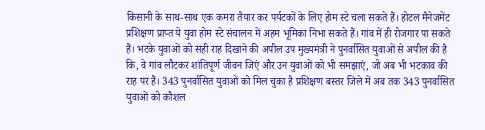किसानी के साथ-साथ एक कमरा तैयार कर पर्यटकों के लिए होम स्टे चला सकते हैं। होटल मैनेजमेंट प्रशिक्षण प्राप्त ये युवा होम स्टे संचालन में अहम भूमिका निभा सकते हैं। गांव में ही रोजगार पा सकते हैं। भटके युवाओं को सही राह दिखाने की अपील उप मुख्यमंत्री ने पुनर्वासित युवाओं से अपील की है कि, वे गांव लौटकर शांतिपूर्ण जीवन जिएं और उन युवाओं को भी समझाएं, जो अब भी भटकाव की राह पर हैं। 343 पुनर्वासित युवाओं को मिल चुका है प्रशिक्षण बस्तर जिले में अब तक 343 पुनर्वासित युवाओं को कौशल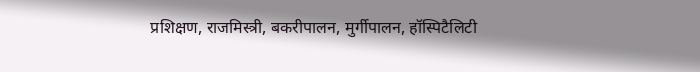प्रशिक्षण, राजमिस्त्री, बकरीपालन, मुर्गीपालन, हॉस्पिटैलिटी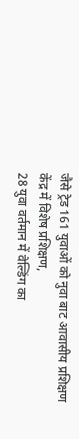जैसे ट्रेड 161 युवाओं को नुवा बाट आवासीय प्रशिक्षण केंद्र में विशेष प्रशिक्षण,
28 युवा वर्तमान में वेल्डिंग का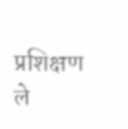प्रशिक्षण ले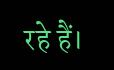रहे हैं।